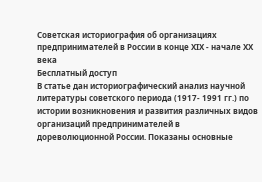Советская историография об организациях предпринимателей в России в конце XIX - начале XX века
Бесплатный доступ
В статье дан историографический анализ научной литературы советского периода (1917- 1991 гг.) по истории возникновения и развития различных видов организаций предпринимателей в дореволюционной России. Показаны основные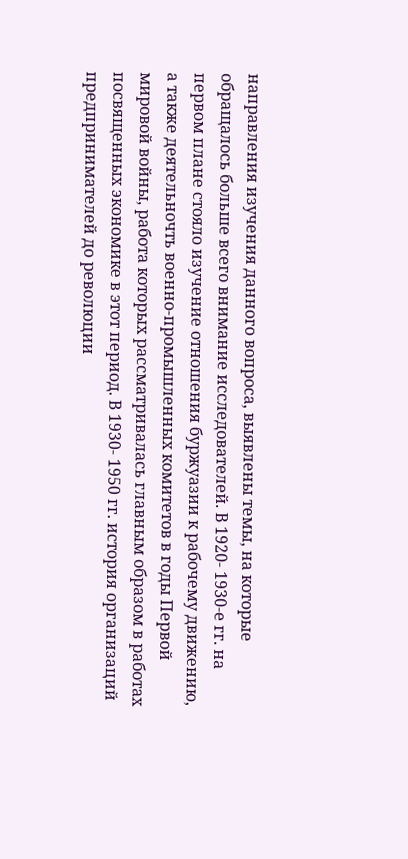направления изучения данного вопроса, выявлены темы, на которые обращалось больше всего внимание исследователей. В 1920- 1930-е гг. на первом плане стояло изучение отношения буржуазии к рабочему движению, а также деятельночть военно-промышленных комитетов в годы Первой мировой войны, работа которых рассматривалась главным образом в работах посвященных экономике в этот период. В 1930- 1950 гг. история организаций предпринимателей до революции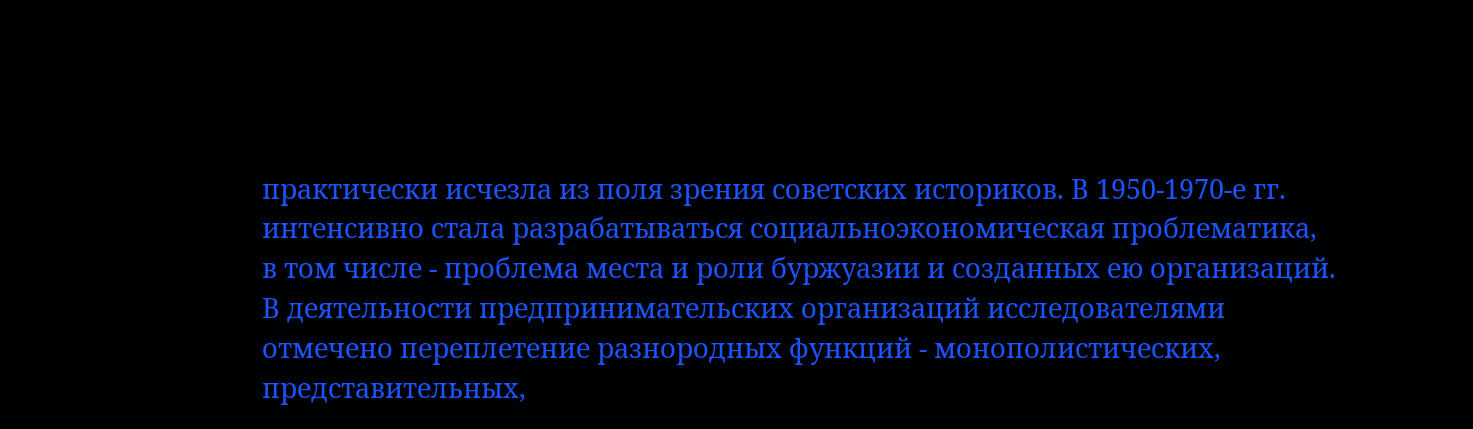практически исчезла из поля зрения советских историков. В 1950-1970-е гг. интенсивно стала разрабатываться социальноэкономическая проблематика, в том числе - проблема места и роли буржуазии и созданных ею организаций. В деятельности предпринимательских организаций исследователями отмечено переплетение разнородных функций - монополистических, представительных,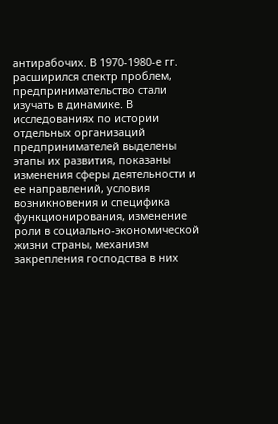антирабочих. В 1970-1980-е гг. расширился спектр проблем, предпринимательство стали изучать в динамике. В исследованиях по истории отдельных организаций предпринимателей выделены этапы их развития, показаны изменения сферы деятельности и ее направлений, условия возникновения и специфика функционирования, изменение роли в социально-экономической жизни страны, механизм закрепления господства в них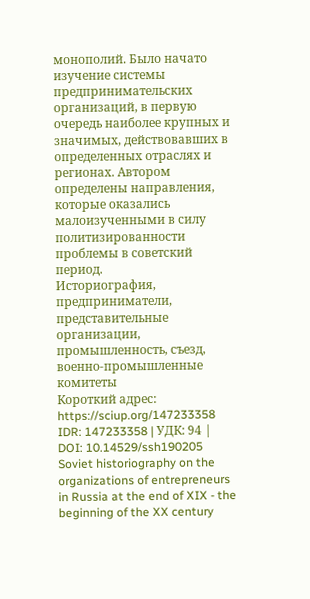монополий. Было начато изучение системы предпринимательских организаций, в первую очередь наиболее крупных и значимых, действовавших в определенных отраслях и регионах. Автором определены направления, которые оказались малоизученными в силу политизированности проблемы в советский период.
Историография, предприниматели, представительные организации, промышленность, съезд, военно-промышленные комитеты
Короткий адрес: https://sciup.org/147233358
IDR: 147233358 | УДК: 94 | DOI: 10.14529/ssh190205
Soviet historiography on the organizations of entrepreneurs in Russia at the end of XIX - the beginning of the XX century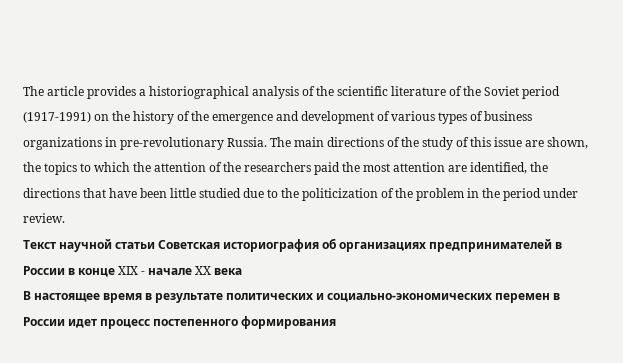The article provides a historiographical analysis of the scientific literature of the Soviet period (1917-1991) on the history of the emergence and development of various types of business organizations in pre-revolutionary Russia. The main directions of the study of this issue are shown, the topics to which the attention of the researchers paid the most attention are identified, the directions that have been little studied due to the politicization of the problem in the period under review.
Текст научной статьи Советская историография об организациях предпринимателей в России в конце XIX - начале XX века
В настоящее время в результате политических и социально-экономических перемен в России идет процесс постепенного формирования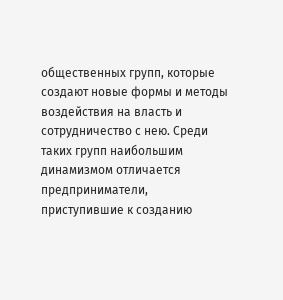общественных групп, которые создают новые формы и методы воздействия на власть и сотрудничество с нею. Среди таких групп наибольшим динамизмом отличается предприниматели, приступившие к созданию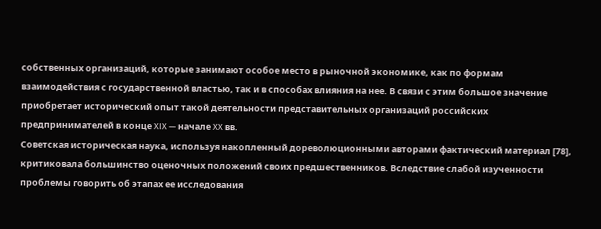собственных организаций, которые занимают особое место в рыночной экономике, как по формам взаимодействия с государственной властью, так и в способах влияния на нее. В связи с этим большое значение приобретает исторический опыт такой деятельности представительных организаций российских предпринимателей в конце XIX — начале XX вв.
Советская историческая наука, используя накопленный дореволюционными авторами фактический материал [78], критиковала большинство оценочных положений своих предшественников. Вследствие слабой изученности проблемы говорить об этапах ее исследования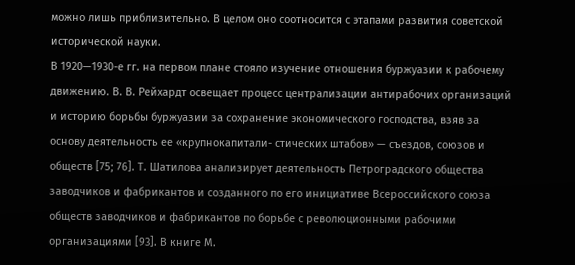можно лишь приблизительно. В целом оно соотносится с этапами развития советской исторической науки.
В 1920—1930-е гг. на первом плане стояло изучение отношения буржуазии к рабочему движению. В. В. Рейхардт освещает процесс централизации антирабочих организаций и историю борьбы буржуазии за сохранение экономического господства, взяв за основу деятельность ее «крупнокапитали- стических штабов» — съездов, союзов и обществ [75; 76]. Т. Шатилова анализирует деятельность Петроградского общества заводчиков и фабрикантов и созданного по его инициативе Всероссийского союза обществ заводчиков и фабрикантов по борьбе с революционными рабочими организациями [93]. В книге М.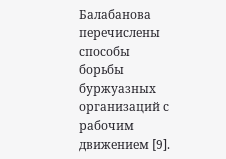Балабанова перечислены способы борьбы буржуазных организаций с рабочим движением [9].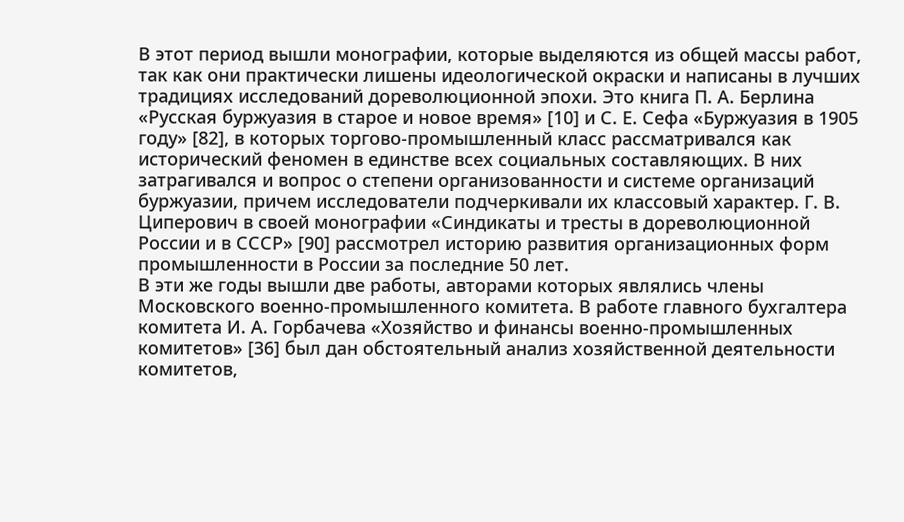В этот период вышли монографии, которые выделяются из общей массы работ, так как они практически лишены идеологической окраски и написаны в лучших традициях исследований дореволюционной эпохи. Это книга П. А. Берлина «Русская буржуазия в старое и новое время» [10] и С. Е. Сефа «Буржуазия в 1905 году» [82], в которых торгово-промышленный класс рассматривался как исторический феномен в единстве всех социальных составляющих. В них затрагивался и вопрос о степени организованности и системе организаций буржуазии, причем исследователи подчеркивали их классовый характер. Г. В. Циперович в своей монографии «Синдикаты и тресты в дореволюционной России и в СССР» [90] рассмотрел историю развития организационных форм промышленности в России за последние 50 лет.
В эти же годы вышли две работы, авторами которых являлись члены Московского военно-промышленного комитета. В работе главного бухгалтера комитета И. А. Горбачева «Хозяйство и финансы военно-промышленных комитетов» [36] был дан обстоятельный анализ хозяйственной деятельности комитетов,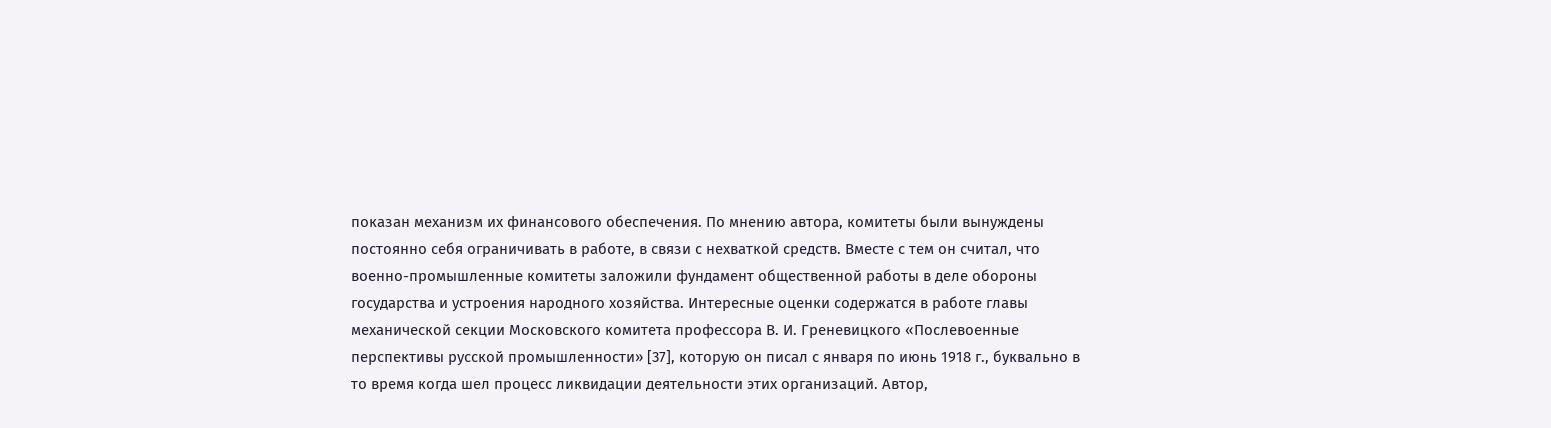показан механизм их финансового обеспечения. По мнению автора, комитеты были вынуждены постоянно себя ограничивать в работе, в связи с нехваткой средств. Вместе с тем он считал, что военно-промышленные комитеты заложили фундамент общественной работы в деле обороны государства и устроения народного хозяйства. Интересные оценки содержатся в работе главы механической секции Московского комитета профессора В. И. Греневицкого «Послевоенные перспективы русской промышленности» [37], которую он писал с января по июнь 1918 г., буквально в то время когда шел процесс ликвидации деятельности этих организаций. Автор,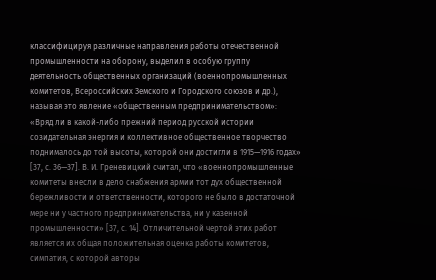классифицируя различные направления работы отечественной промышленности на оборону, выделил в особую группу деятельность общественных организаций (военнопромышленных комитетов, Всероссийских Земского и Городского союзов и др.), называя это явление «общественным предпринимательством»: «Вряд ли в какой-либо прежний период русской истории созидательная энергия и коллективное общественное творчество поднималось до той высоты, которой они достигли в 1915—1916 годах» [37, с. 36—37]. В. И. Греневицкий считал, что «военнопромышленные комитеты внесли в дело снабжения армии тот дух общественной бережливости и ответственности, которого не было в достаточной мере ни у частного предпринимательства, ни у казенной промышленности» [37, с. 14]. Отличительной чертой этих работ является их общая положительная оценка работы комитетов, симпатия, с которой авторы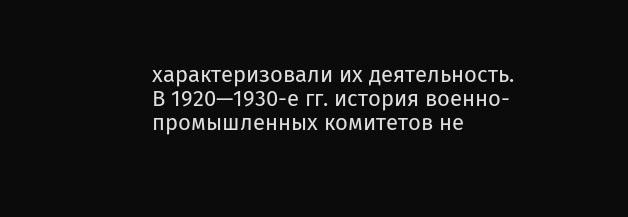характеризовали их деятельность.
В 1920—1930-е гг. история военно-промышленных комитетов не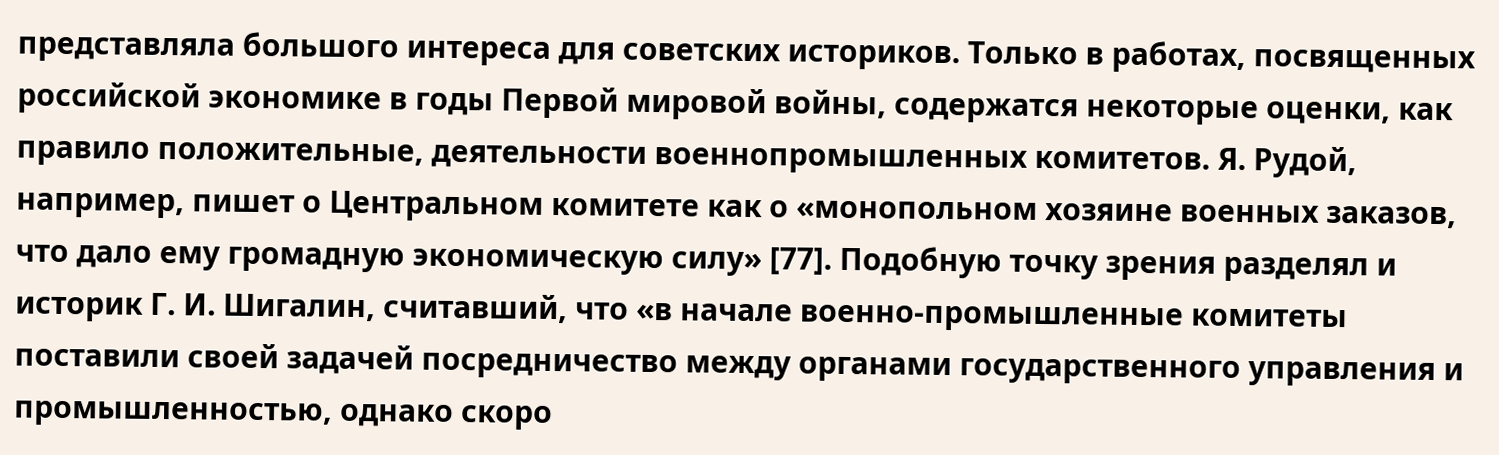представляла большого интереса для советских историков. Только в работах, посвященных российской экономике в годы Первой мировой войны, содержатся некоторые оценки, как правило положительные, деятельности военнопромышленных комитетов. Я. Рудой, например, пишет о Центральном комитете как о «монопольном хозяине военных заказов, что дало ему громадную экономическую силу» [77]. Подобную точку зрения разделял и историк Г. И. Шигалин, считавший, что «в начале военно-промышленные комитеты поставили своей задачей посредничество между органами государственного управления и промышленностью, однако скоро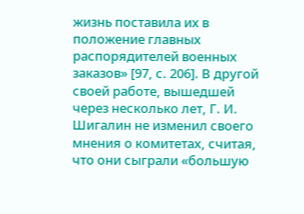жизнь поставила их в положение главных распорядителей военных заказов» [97, с. 206]. В другой своей работе, вышедшей через несколько лет, Г. И. Шигалин не изменил своего мнения о комитетах, считая, что они сыграли «большую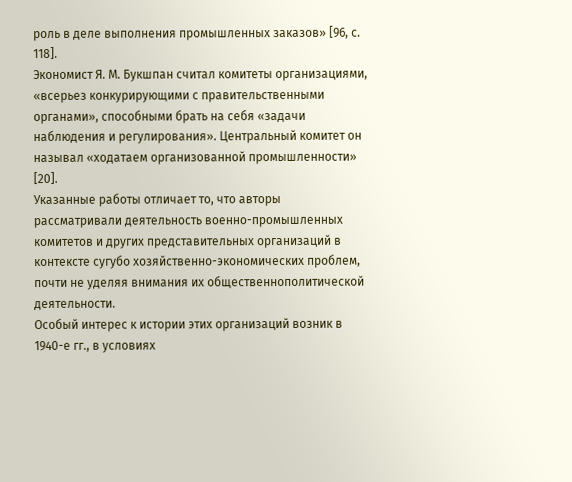роль в деле выполнения промышленных заказов» [96, с. 118].
Экономист Я. М. Букшпан считал комитеты организациями, «всерьез конкурирующими с правительственными органами», способными брать на себя «задачи наблюдения и регулирования». Центральный комитет он называл «ходатаем организованной промышленности» [20].
Указанные работы отличает то, что авторы рассматривали деятельность военно-промышленных комитетов и других представительных организаций в контексте сугубо хозяйственно-экономических проблем, почти не уделяя внимания их общественнополитической деятельности.
Особый интерес к истории этих организаций возник в 1940-е гг., в условиях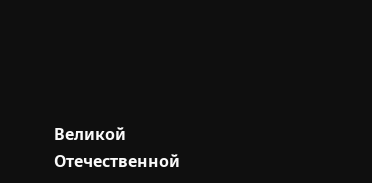Великой Отечественной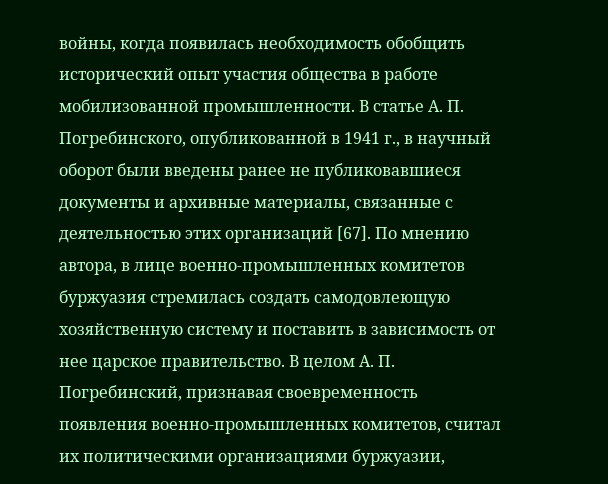войны, когда появилась необходимость обобщить исторический опыт участия общества в работе мобилизованной промышленности. В статье А. П. Погребинского, опубликованной в 1941 г., в научный оборот были введены ранее не публиковавшиеся документы и архивные материалы, связанные с деятельностью этих организаций [67]. По мнению автора, в лице военно-промышленных комитетов буржуазия стремилась создать самодовлеющую хозяйственную систему и поставить в зависимость от нее царское правительство. В целом А. П. Погребинский, признавая своевременность появления военно-промышленных комитетов, считал их политическими организациями буржуазии,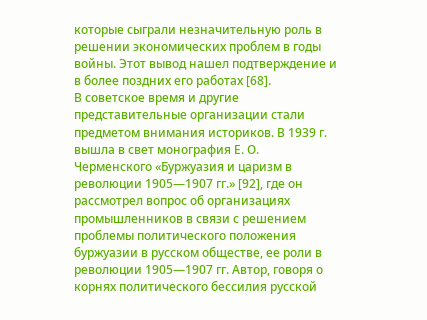которые сыграли незначительную роль в решении экономических проблем в годы войны. Этот вывод нашел подтверждение и в более поздних его работах [68].
В советское время и другие представительные организации стали предметом внимания историков. В 1939 г. вышла в свет монография Е. О. Черменского «Буржуазия и царизм в революции 1905—1907 гг.» [92], где он рассмотрел вопрос об организациях промышленников в связи с решением проблемы политического положения буржуазии в русском обществе, ее роли в революции 1905—1907 гг. Автор, говоря о корнях политического бессилия русской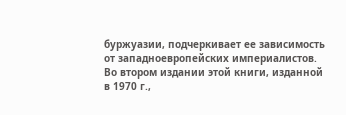буржуазии, подчеркивает ее зависимость от западноевропейских империалистов. Во втором издании этой книги, изданной в 1970 г.,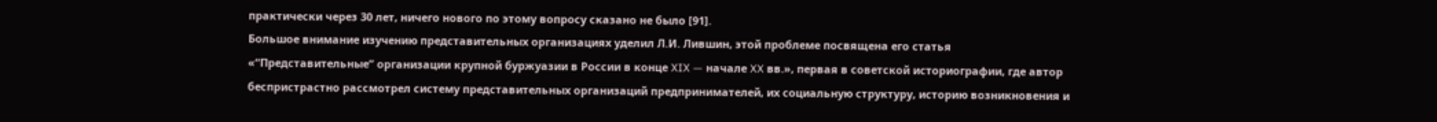практически через 30 лет, ничего нового по этому вопросу сказано не было [91].
Большое внимание изучению представительных организациях уделил Л.И. Лившин, этой проблеме посвящена его статья «“Представительные” организации крупной буржуазии в России в конце XIX — начале XX вв.», первая в советской историографии, где автор беспристрастно рассмотрел систему представительных организаций предпринимателей, их социальную структуру, историю возникновения и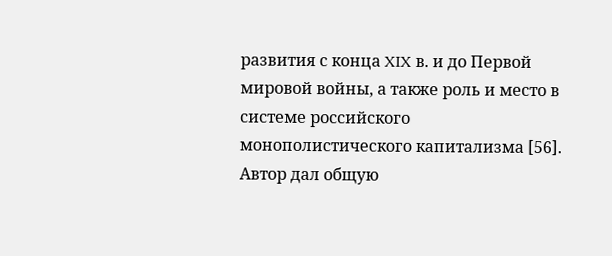развития с конца XIX в. и до Первой мировой войны, а также роль и место в системе российского монополистического капитализма [56]. Автор дал общую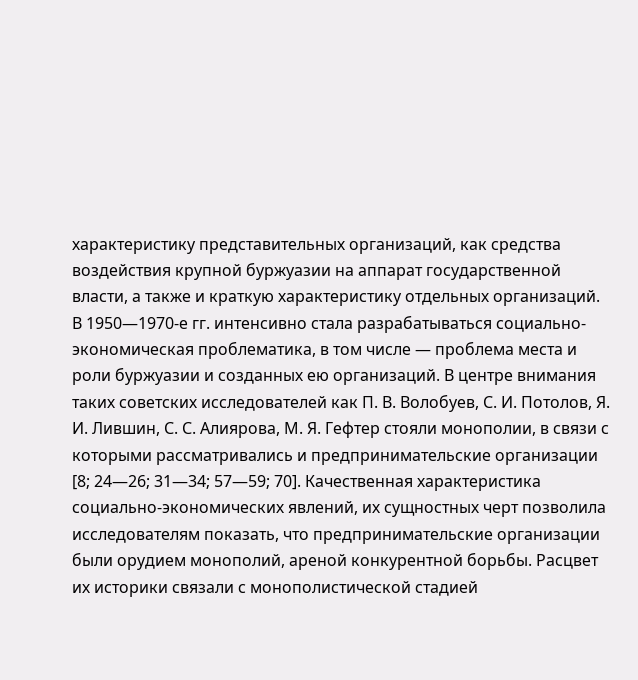характеристику представительных организаций, как средства воздействия крупной буржуазии на аппарат государственной власти, а также и краткую характеристику отдельных организаций.
В 1950—1970-е гг. интенсивно стала разрабатываться социально-экономическая проблематика, в том числе — проблема места и роли буржуазии и созданных ею организаций. В центре внимания таких советских исследователей как П. В. Волобуев, С. И. Потолов, Я. И. Лившин, С. С. Алиярова, М. Я. Гефтер стояли монополии, в связи с которыми рассматривались и предпринимательские организации [8; 24—26; 31—34; 57—59; 70]. Качественная характеристика социально-экономических явлений, их сущностных черт позволила исследователям показать, что предпринимательские организации были орудием монополий, ареной конкурентной борьбы. Расцвет их историки связали с монополистической стадией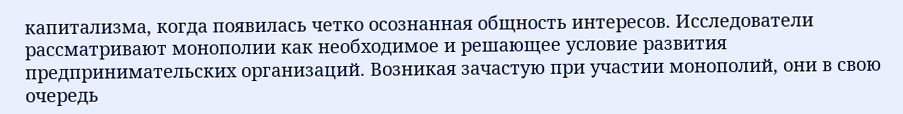капитализма, когда появилась четко осознанная общность интересов. Исследователи рассматривают монополии как необходимое и решающее условие развития предпринимательских организаций. Возникая зачастую при участии монополий, они в свою очередь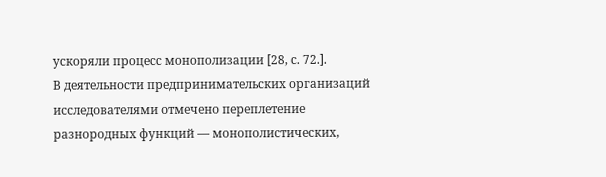ускоряли процесс монополизации [28, с. 72.].
В деятельности предпринимательских организаций исследователями отмечено переплетение разнородных функций — монополистических,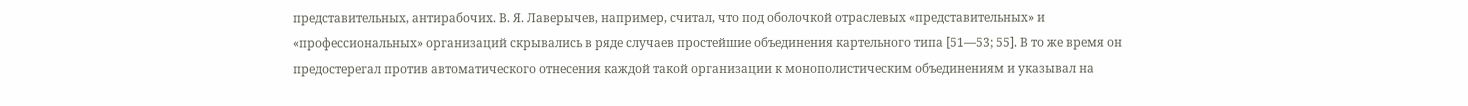представительных, антирабочих. В. Я. Лаверычев, например, считал, что под оболочкой отраслевых «представительных» и «профессиональных» организаций скрывались в ряде случаев простейшие объединения картельного типа [51—53; 55]. В то же время он предостерегал против автоматического отнесения каждой такой организации к монополистическим объединениям и указывал на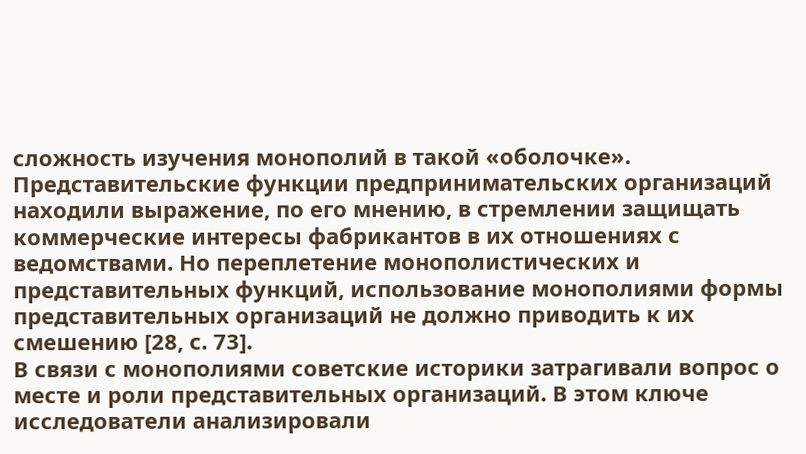сложность изучения монополий в такой «оболочке». Представительские функции предпринимательских организаций находили выражение, по его мнению, в стремлении защищать коммерческие интересы фабрикантов в их отношениях с ведомствами. Но переплетение монополистических и представительных функций, использование монополиями формы представительных организаций не должно приводить к их смешению [28, с. 73].
В связи с монополиями советские историки затрагивали вопрос о месте и роли представительных организаций. В этом ключе исследователи анализировали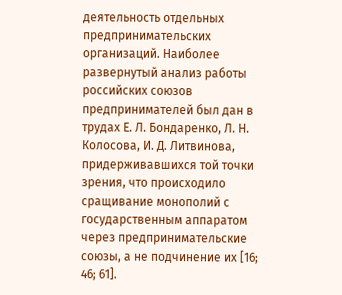деятельность отдельных предпринимательских организаций. Наиболее развернутый анализ работы российских союзов предпринимателей был дан в трудах Е. Л. Бондаренко, Л. Н. Колосова, И. Д. Литвинова, придерживавшихся той точки зрения, что происходило сращивание монополий с государственным аппаратом через предпринимательские союзы, а не подчинение их [16; 46; 61].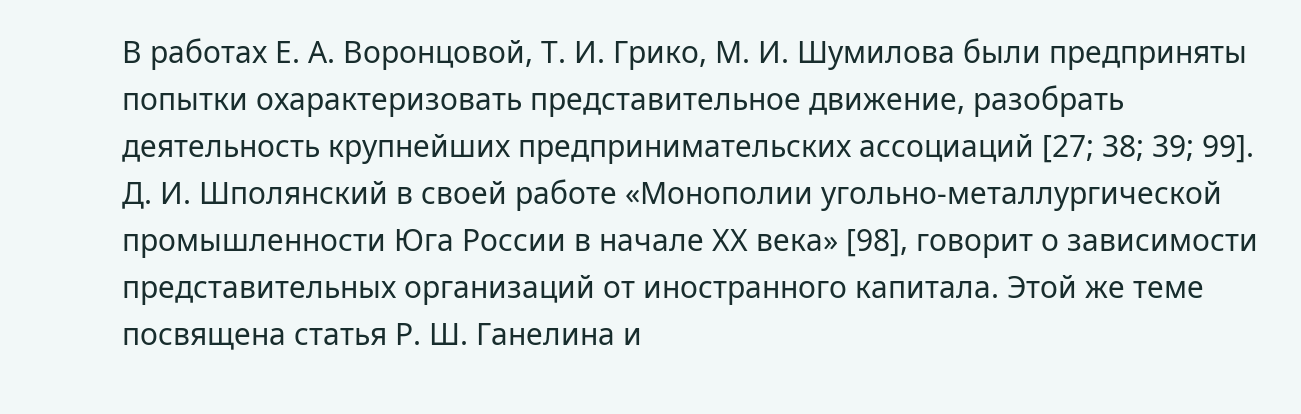В работах Е. А. Воронцовой, Т. И. Грико, М. И. Шумилова были предприняты попытки охарактеризовать представительное движение, разобрать деятельность крупнейших предпринимательских ассоциаций [27; 38; 39; 99].
Д. И. Шполянский в своей работе «Монополии угольно-металлургической промышленности Юга России в начале ХХ века» [98], говорит о зависимости представительных организаций от иностранного капитала. Этой же теме посвящена статья Р. Ш. Ганелина и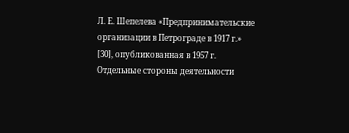Л. Е. Шепелева «Предпринимательские организации в Петрограде в 1917 г.» [30], опубликованная в 1957 г. Отдельные стороны деятельности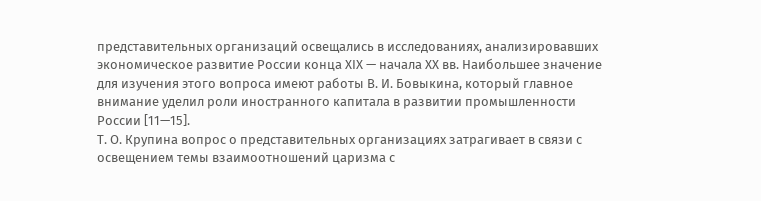представительных организаций освещались в исследованиях, анализировавших экономическое развитие России конца XIX — начала XX вв. Наибольшее значение для изучения этого вопроса имеют работы В. И. Бовыкина, который главное внимание уделил роли иностранного капитала в развитии промышленности России [11—15].
Т. О. Крупина вопрос о представительных организациях затрагивает в связи с освещением темы взаимоотношений царизма с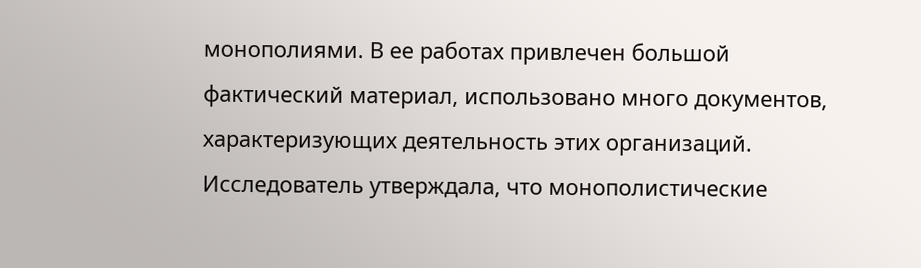монополиями. В ее работах привлечен большой фактический материал, использовано много документов, характеризующих деятельность этих организаций. Исследователь утверждала, что монополистические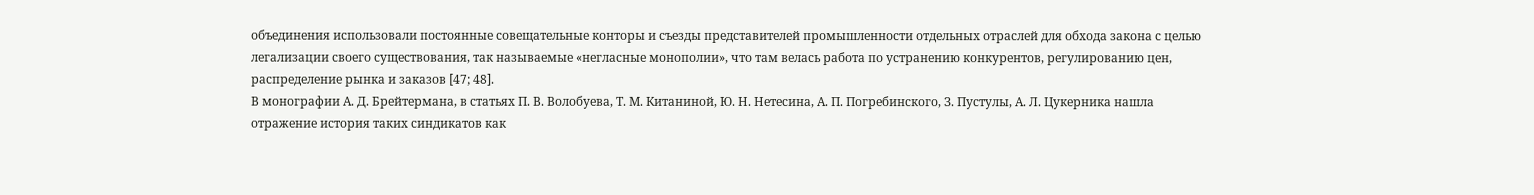объединения использовали постоянные совещательные конторы и съезды представителей промышленности отдельных отраслей для обхода закона с целью легализации своего существования, так называемые «негласные монополии», что там велась работа по устранению конкурентов, регулированию цен, распределение рынка и заказов [47; 48].
В монографии А. Д. Брейтермана, в статьях П. В. Волобуева, Т. М. Китаниной, Ю. Н. Нетесина, А. П. Погребинского, З. Пустулы, А. Л. Цукерника нашла отражение история таких синдикатов как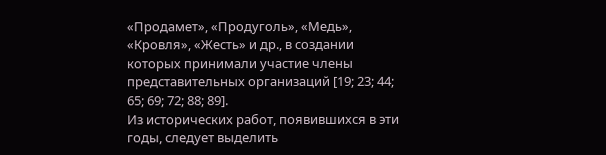«Продамет», «Продуголь», «Медь», «Кровля», «Жесть» и др., в создании которых принимали участие члены представительных организаций [19; 23; 44; 65; 69; 72; 88; 89].
Из исторических работ, появившихся в эти годы, следует выделить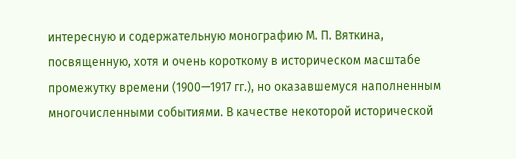интересную и содержательную монографию М. П. Вяткина, посвященную, хотя и очень короткому в историческом масштабе промежутку времени (1900—1917 гг.), но оказавшемуся наполненным многочисленными событиями. В качестве некоторой исторической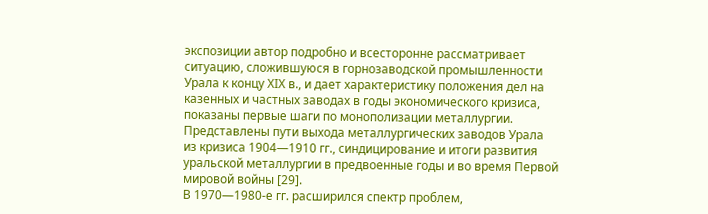экспозиции автор подробно и всесторонне рассматривает ситуацию, сложившуюся в горнозаводской промышленности Урала к концу XIX в., и дает характеристику положения дел на казенных и частных заводах в годы экономического кризиса, показаны первые шаги по монополизации металлургии. Представлены пути выхода металлургических заводов Урала из кризиса 1904—1910 гг., синдицирование и итоги развития уральской металлургии в предвоенные годы и во время Первой мировой войны [29].
В 1970—1980-е гг. расширился спектр проблем,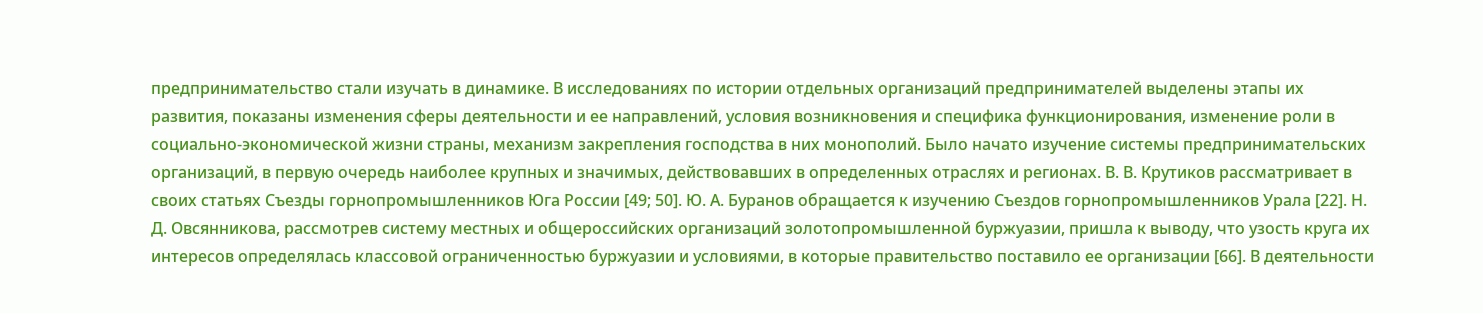предпринимательство стали изучать в динамике. В исследованиях по истории отдельных организаций предпринимателей выделены этапы их развития, показаны изменения сферы деятельности и ее направлений, условия возникновения и специфика функционирования, изменение роли в социально-экономической жизни страны, механизм закрепления господства в них монополий. Было начато изучение системы предпринимательских организаций, в первую очередь наиболее крупных и значимых, действовавших в определенных отраслях и регионах. В. В. Крутиков рассматривает в своих статьях Съезды горнопромышленников Юга России [49; 50]. Ю. А. Буранов обращается к изучению Съездов горнопромышленников Урала [22]. Н. Д. Овсянникова, рассмотрев систему местных и общероссийских организаций золотопромышленной буржуазии, пришла к выводу, что узость круга их интересов определялась классовой ограниченностью буржуазии и условиями, в которые правительство поставило ее организации [66]. В деятельности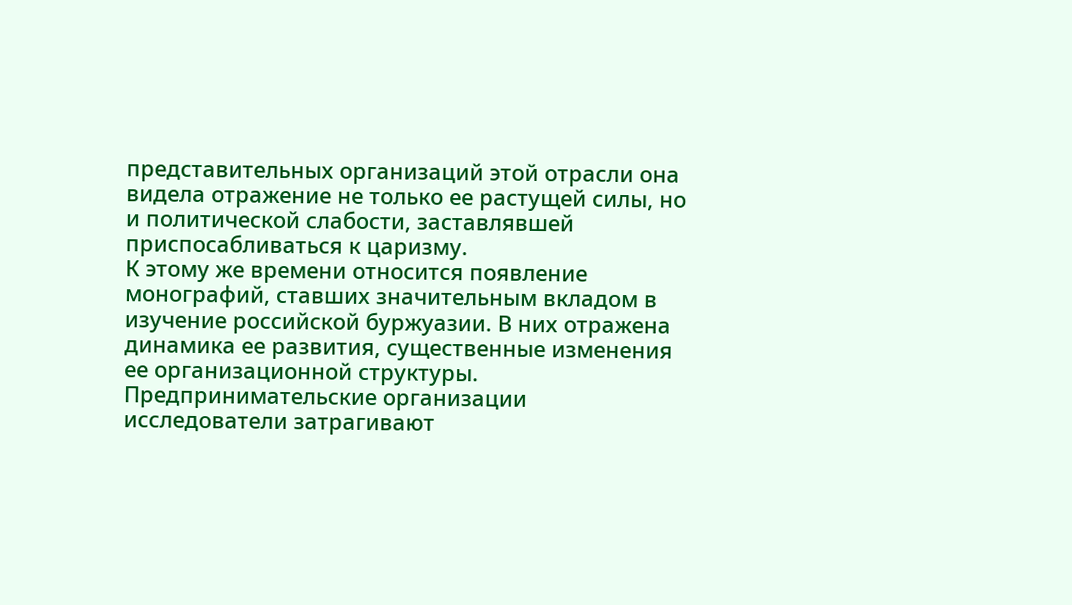представительных организаций этой отрасли она видела отражение не только ее растущей силы, но и политической слабости, заставлявшей приспосабливаться к царизму.
К этому же времени относится появление монографий, ставших значительным вкладом в изучение российской буржуазии. В них отражена динамика ее развития, существенные изменения ее организационной структуры. Предпринимательские организации исследователи затрагивают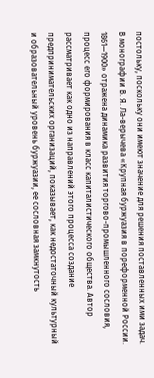постольку, поскольку они имеют значение для решения поставленных ими задач. В монографии В. Я. Ла-верычева «Крупная буржуазия в пореформенной России. 1861—1900» отражена динамика развития торгово-промышленного сословия, процесс его формирования в класс капиталистического общества. Автор рассматривает как одно из направлений этого процесса создание предпринимательских организаций, показывает, как недостаточный культурный и образовательный уровень буржуазии, ее сословная замкнутость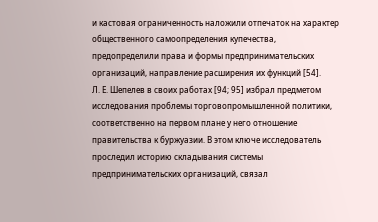и кастовая ограниченность наложили отпечаток на характер общественного самоопределения купечества, предопределили права и формы предпринимательских организаций, направление расширения их функций [54].
Л. Е. Шепелев в своих работах [94; 95] избрал предметом исследования проблемы торговопромышленной политики, соответственно на первом плане у него отношение правительства к буржуазии. В этом ключе исследователь проследил историю складывания системы предпринимательских организаций, связал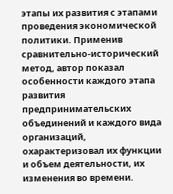этапы их развития с этапами проведения экономической политики. Применив сравнительно-исторический метод, автор показал особенности каждого этапа развития предпринимательских объединений и каждого вида организаций, охарактеризовал их функции и объем деятельности, их изменения во времени.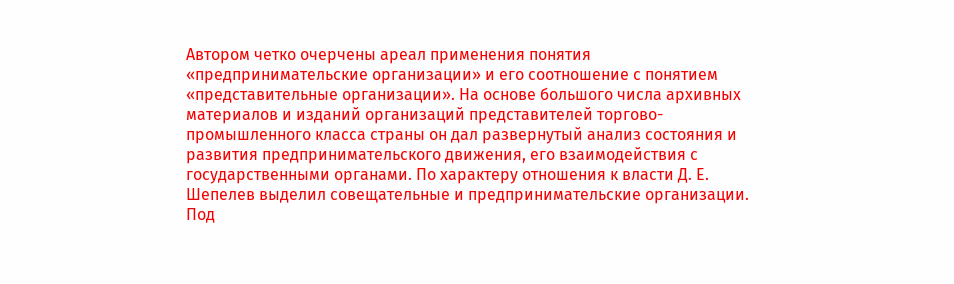Автором четко очерчены ареал применения понятия «предпринимательские организации» и его соотношение с понятием «представительные организации». На основе большого числа архивных материалов и изданий организаций представителей торгово-промышленного класса страны он дал развернутый анализ состояния и развития предпринимательского движения, его взаимодействия с государственными органами. По характеру отношения к власти Д. Е. Шепелев выделил совещательные и предпринимательские организации. Под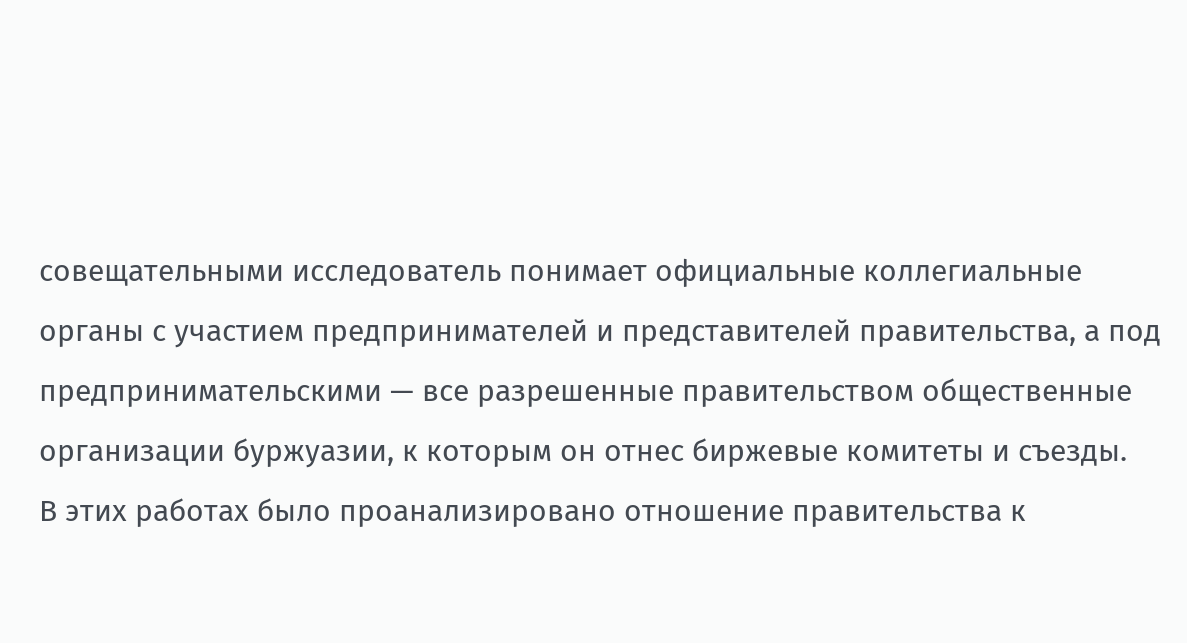совещательными исследователь понимает официальные коллегиальные органы с участием предпринимателей и представителей правительства, а под предпринимательскими — все разрешенные правительством общественные организации буржуазии, к которым он отнес биржевые комитеты и съезды.
В этих работах было проанализировано отношение правительства к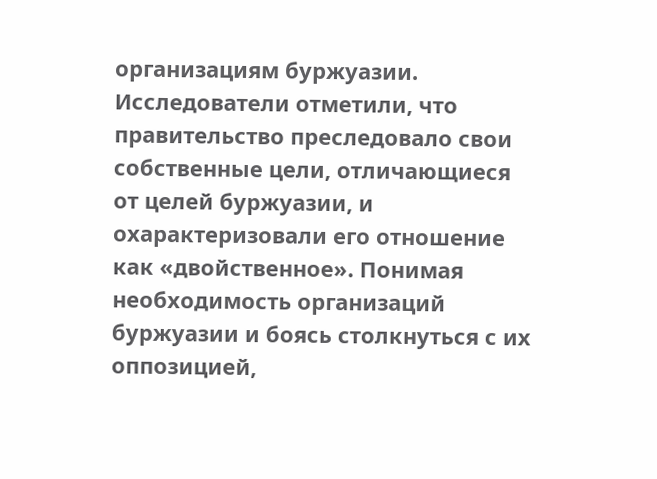организациям буржуазии. Исследователи отметили, что правительство преследовало свои собственные цели, отличающиеся от целей буржуазии, и охарактеризовали его отношение как «двойственное». Понимая необходимость организаций буржуазии и боясь столкнуться с их оппозицией,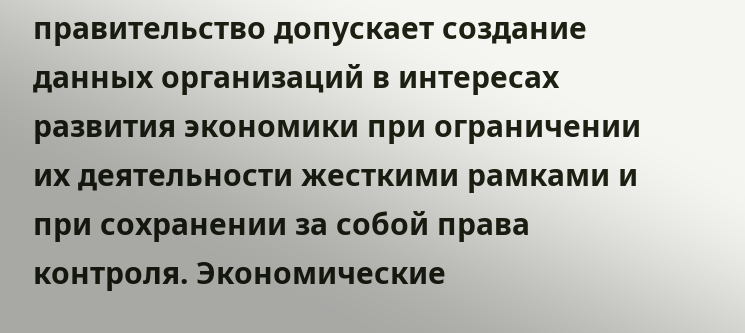правительство допускает создание данных организаций в интересах развития экономики при ограничении их деятельности жесткими рамками и при сохранении за собой права контроля. Экономические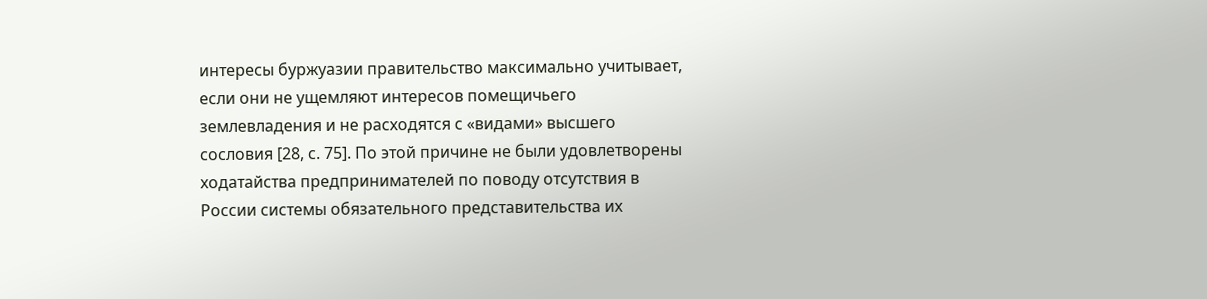интересы буржуазии правительство максимально учитывает, если они не ущемляют интересов помещичьего землевладения и не расходятся с «видами» высшего сословия [28, с. 75]. По этой причине не были удовлетворены ходатайства предпринимателей по поводу отсутствия в России системы обязательного представительства их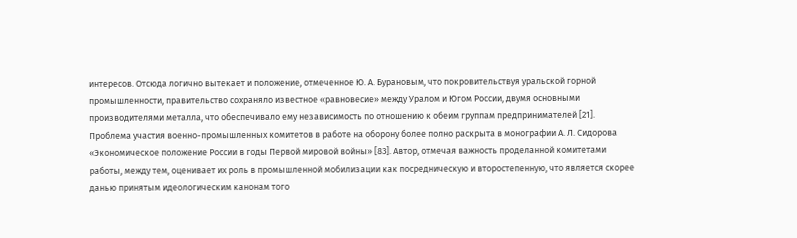интересов. Отсюда логично вытекает и положение, отмеченное Ю. А. Бурановым, что покровительствуя уральской горной промышленности, правительство сохраняло известное «равновесие» между Уралом и Югом России, двумя основными производителями металла, что обеспечивало ему независимость по отношению к обеим группам предпринимателей [21].
Проблема участия военно-промышленных комитетов в работе на оборону более полно раскрыта в монографии А. Л. Сидорова «Экономическое положение России в годы Первой мировой войны» [83]. Автор, отмечая важность проделанной комитетами работы, между тем, оценивает их роль в промышленной мобилизации как посредническую и второстепенную, что является скорее данью принятым идеологическим канонам того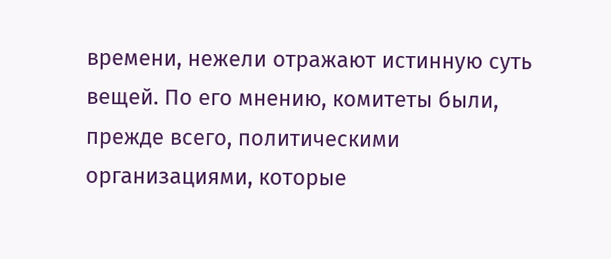времени, нежели отражают истинную суть вещей. По его мнению, комитеты были, прежде всего, политическими организациями, которые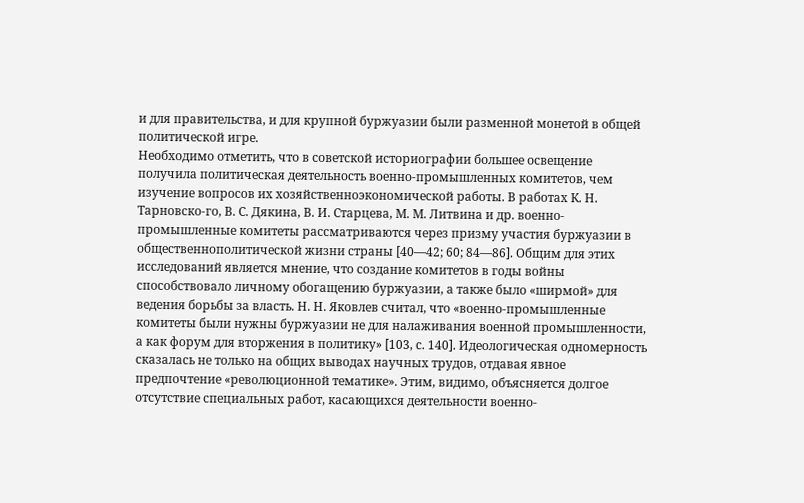и для правительства, и для крупной буржуазии были разменной монетой в общей политической игре.
Необходимо отметить, что в советской историографии большее освещение получила политическая деятельность военно-промышленных комитетов, чем изучение вопросов их хозяйственноэкономической работы. В работах К. Н. Тарновско-го, В. С. Дякина, В. И. Старцева, М. М. Литвина и др. военно-промышленные комитеты рассматриваются через призму участия буржуазии в общественнополитической жизни страны [40—42; 60; 84—86]. Общим для этих исследований является мнение, что создание комитетов в годы войны способствовало личному обогащению буржуазии, а также было «ширмой» для ведения борьбы за власть. Н. Н. Яковлев считал, что «военно-промышленные комитеты были нужны буржуазии не для налаживания военной промышленности, а как форум для вторжения в политику» [103, с. 140]. Идеологическая одномерность сказалась не только на общих выводах научных трудов, отдавая явное предпочтение «революционной тематике». Этим, видимо, объясняется долгое отсутствие специальных работ, касающихся деятельности военно-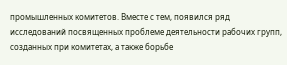промышленных комитетов. Вместе с тем, появился ряд исследований посвященных проблеме деятельности рабочих групп, созданных при комитетах, а также борьбе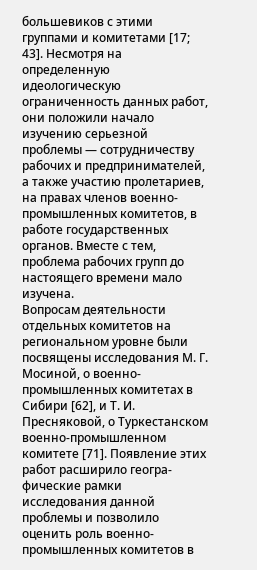большевиков с этими группами и комитетами [17; 43]. Несмотря на определенную идеологическую ограниченность данных работ, они положили начало изучению серьезной проблемы — сотрудничеству рабочих и предпринимателей, а также участию пролетариев, на правах членов военно-промышленных комитетов, в работе государственных органов. Вместе с тем, проблема рабочих групп до настоящего времени мало изучена.
Вопросам деятельности отдельных комитетов на региональном уровне были посвящены исследования М. Г. Мосиной, о военно-промышленных комитетах в Сибири [62], и Т. И. Пресняковой, о Туркестанском военно-промышленном комитете [71]. Появление этих работ расширило геогра- фические рамки исследования данной проблемы и позволило оценить роль военно-промышленных комитетов в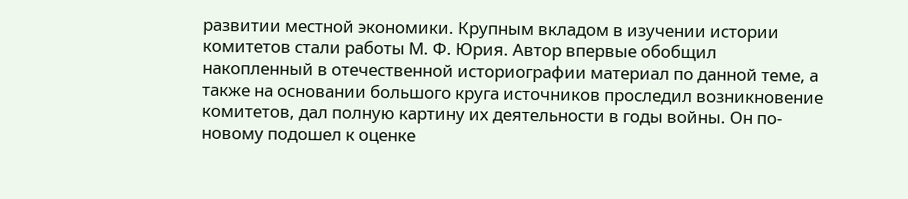развитии местной экономики. Крупным вкладом в изучении истории комитетов стали работы М. Ф. Юрия. Автор впервые обобщил накопленный в отечественной историографии материал по данной теме, а также на основании большого круга источников проследил возникновение комитетов, дал полную картину их деятельности в годы войны. Он по-новому подошел к оценке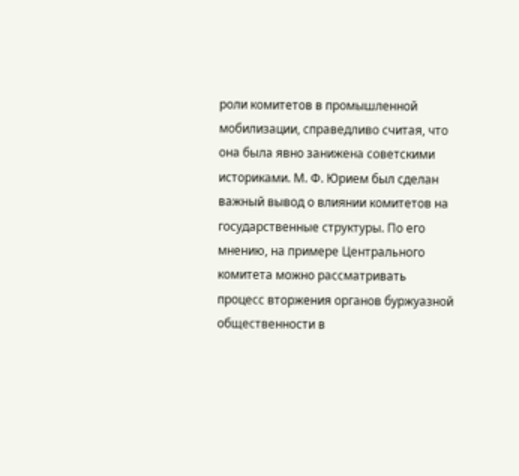роли комитетов в промышленной мобилизации, справедливо считая, что она была явно занижена советскими историками. М. Ф. Юрием был сделан важный вывод о влиянии комитетов на государственные структуры. По его мнению, на примере Центрального комитета можно рассматривать процесс вторжения органов буржуазной общественности в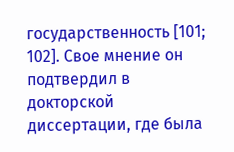государственность [101; 102]. Свое мнение он подтвердил в докторской диссертации, где была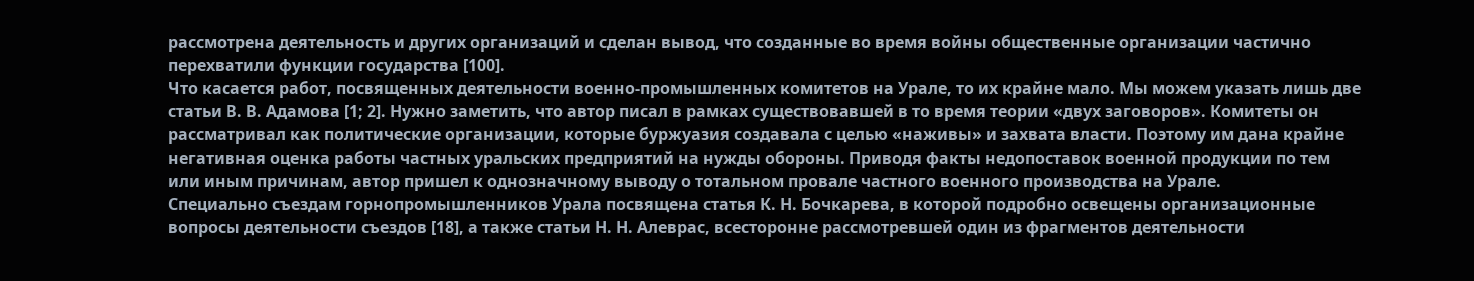рассмотрена деятельность и других организаций и сделан вывод, что созданные во время войны общественные организации частично перехватили функции государства [100].
Что касается работ, посвященных деятельности военно-промышленных комитетов на Урале, то их крайне мало. Мы можем указать лишь две статьи В. В. Адамова [1; 2]. Нужно заметить, что автор писал в рамках существовавшей в то время теории «двух заговоров». Комитеты он рассматривал как политические организации, которые буржуазия создавала с целью «наживы» и захвата власти. Поэтому им дана крайне негативная оценка работы частных уральских предприятий на нужды обороны. Приводя факты недопоставок военной продукции по тем или иным причинам, автор пришел к однозначному выводу о тотальном провале частного военного производства на Урале.
Специально съездам горнопромышленников Урала посвящена статья К. Н. Бочкарева, в которой подробно освещены организационные вопросы деятельности съездов [18], а также статьи Н. Н. Алеврас, всесторонне рассмотревшей один из фрагментов деятельности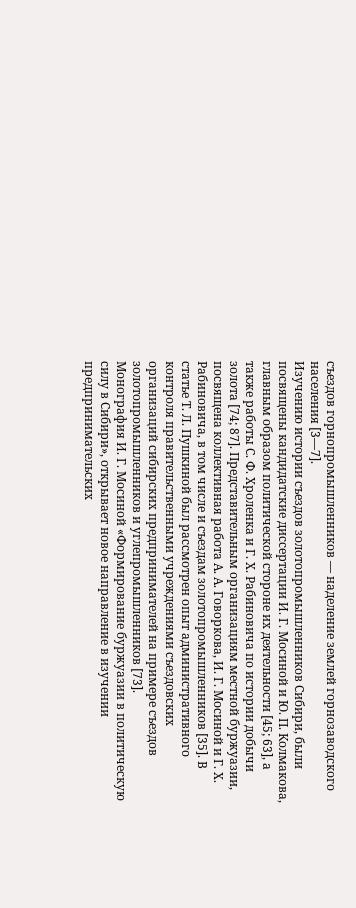съездов горнопромышленников — наделение землей горнозаводского населения [3—7].
Изучению истории съездов золотопромышленников Сибири, были посвящены кандидатские диссертации И. Г. Мосиной и Ю. П. Колмакова, главным образом политической стороне их деятельности [45; 63], а также работы С. Ф. Хроленка и Г. Х. Рабиновича по истории добычи золота [74; 87]. Представительным организациям местной буржуазии, посвящена коллективная работа А. А. Говоркова, И. Г. Мосиной и Г. Х. Рабиновича, в том числе и съездам золотопромышленников [35]. В статье Т. Л. Пушкиной был рассмотрен опыт административного контроля правительственными учреждениями съездовских организаций сибирских предпринимателей на примере съездов золотопромышленников и углепромышленников [73].
Монография И. Г. Мосиной «Формирование буржуазии в политическую силу в Сибири», открывает новое направление в изучении предпринимательских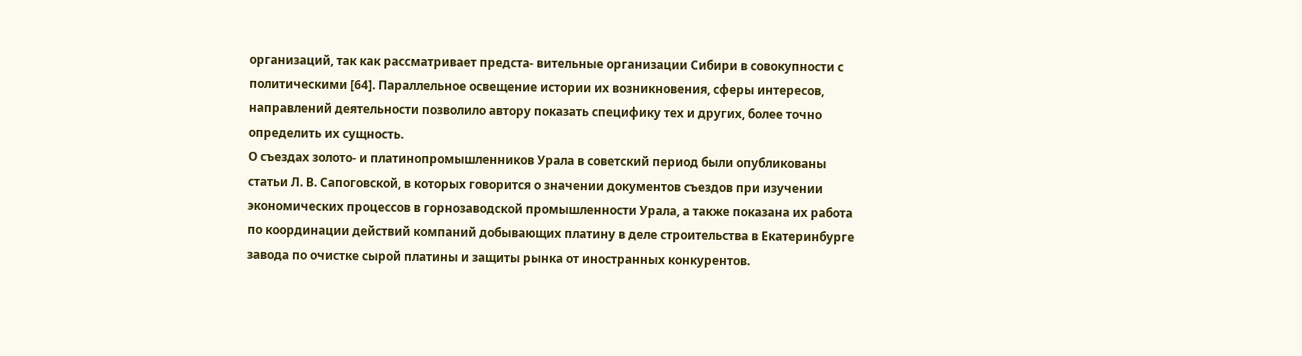организаций, так как рассматривает предста- вительные организации Сибири в совокупности с политическими [64]. Параллельное освещение истории их возникновения, сферы интересов, направлений деятельности позволило автору показать специфику тех и других, более точно определить их сущность.
О съездах золото- и платинопромышленников Урала в советский период были опубликованы статьи Л. В. Сапоговской, в которых говорится о значении документов съездов при изучении экономических процессов в горнозаводской промышленности Урала, а также показана их работа по координации действий компаний добывающих платину в деле строительства в Екатеринбурге завода по очистке сырой платины и защиты рынка от иностранных конкурентов.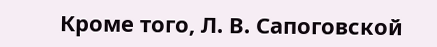Кроме того, Л. В. Сапоговской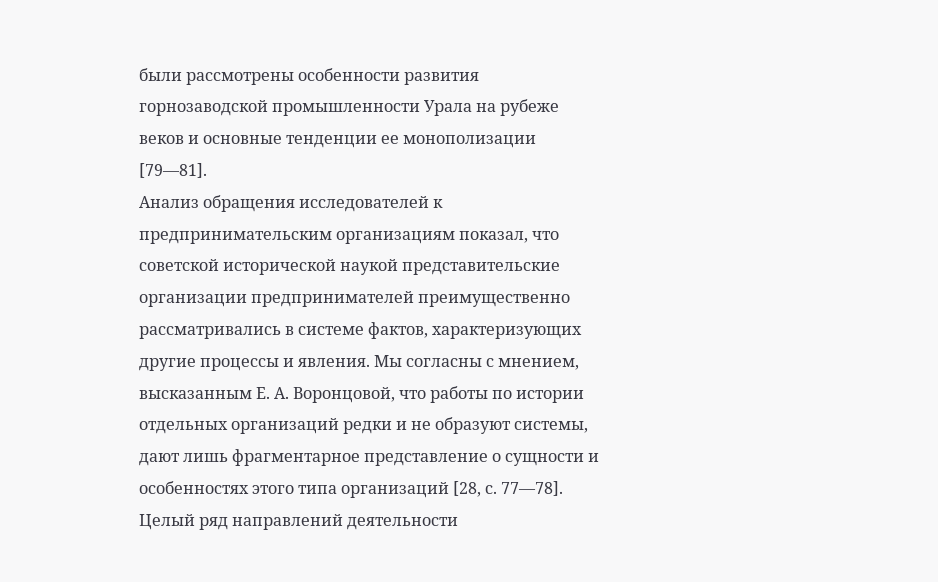были рассмотрены особенности развития горнозаводской промышленности Урала на рубеже веков и основные тенденции ее монополизации [79—81].
Анализ обращения исследователей к предпринимательским организациям показал, что советской исторической наукой представительские организации предпринимателей преимущественно рассматривались в системе фактов, характеризующих другие процессы и явления. Мы согласны с мнением, высказанным Е. А. Воронцовой, что работы по истории отдельных организаций редки и не образуют системы, дают лишь фрагментарное представление о сущности и особенностях этого типа организаций [28, с. 77—78]. Целый ряд направлений деятельности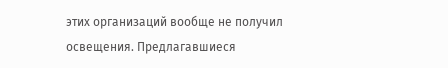этих организаций вообще не получил освещения. Предлагавшиеся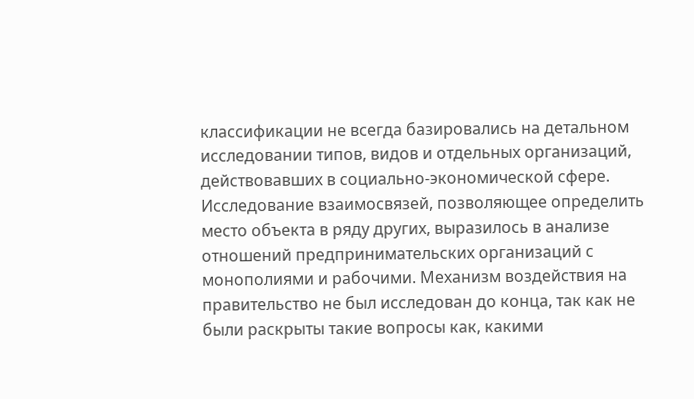классификации не всегда базировались на детальном исследовании типов, видов и отдельных организаций, действовавших в социально-экономической сфере. Исследование взаимосвязей, позволяющее определить место объекта в ряду других, выразилось в анализе отношений предпринимательских организаций с монополиями и рабочими. Механизм воздействия на правительство не был исследован до конца, так как не были раскрыты такие вопросы как, какими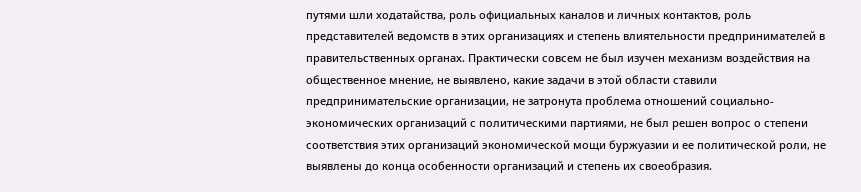путями шли ходатайства, роль официальных каналов и личных контактов, роль представителей ведомств в этих организациях и степень влиятельности предпринимателей в правительственных органах. Практически совсем не был изучен механизм воздействия на общественное мнение, не выявлено, какие задачи в этой области ставили предпринимательские организации, не затронута проблема отношений социально-экономических организаций с политическими партиями, не был решен вопрос о степени соответствия этих организаций экономической мощи буржуазии и ее политической роли, не выявлены до конца особенности организаций и степень их своеобразия.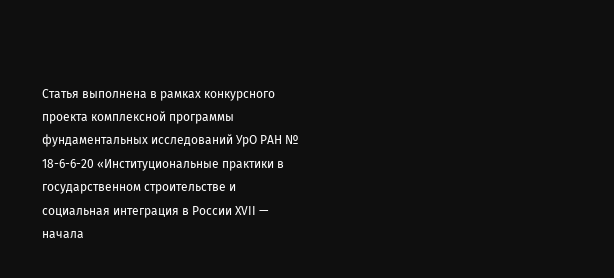Статья выполнена в рамках конкурсного проекта комплексной программы фундаментальных исследований УрО РАН № 18-6-6-20 «Институциональные практики в государственном строительстве и социальная интеграция в России XVII — начала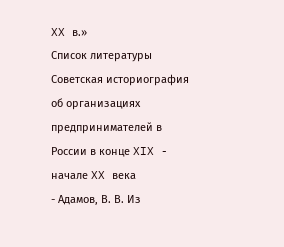XX в.»
Список литературы Советская историография об организациях предпринимателей в России в конце XIX - начале XX века
- Адамов, В. В. Из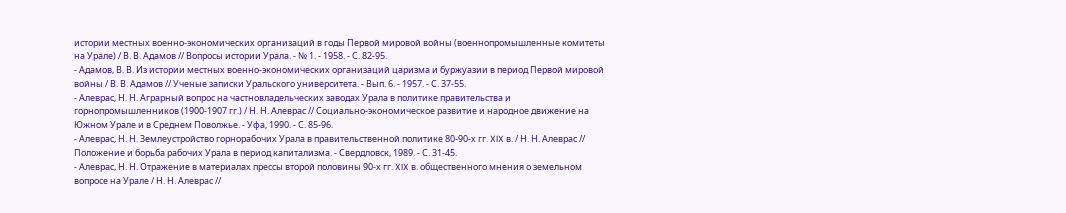истории местных военно-экономических организаций в годы Первой мировой войны (военнопромышленные комитеты на Урале) / В. В. Адамов // Вопросы истории Урала. - № 1. - 1958. - С. 82-95.
- Адамов, В. В. Из истории местных военно-экономических организаций царизма и буржуазии в период Первой мировой войны / В. В. Адамов // Ученые записки Уральского университета. - Вып. 6. - 1957. - С. 37-55.
- Алеврас, Н. Н. Аграрный вопрос на частновладельческих заводах Урала в политике правительства и горнопромышленников (1900-1907 гг.) / Н. Н. Алеврас // Социально-экономическое развитие и народное движение на Южном Урале и в Среднем Поволжье. - Уфа, 1990. - С. 85-96.
- Алеврас, Н. Н. Землеустройство горнорабочих Урала в правительственной политике 80-90-х гг. XIX в. / Н. Н. Алеврас // Положение и борьба рабочих Урала в период капитализма. - Свердловск, 1989. - С. 31-45.
- Алеврас, Н. Н. Отражение в материалах прессы второй половины 90-х гг. XIX в. общественного мнения о земельном вопросе на Урале / Н. Н. Алеврас //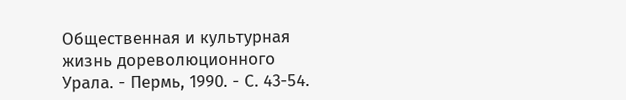Общественная и культурная жизнь дореволюционного Урала. - Пермь, 1990. - С. 43-54.